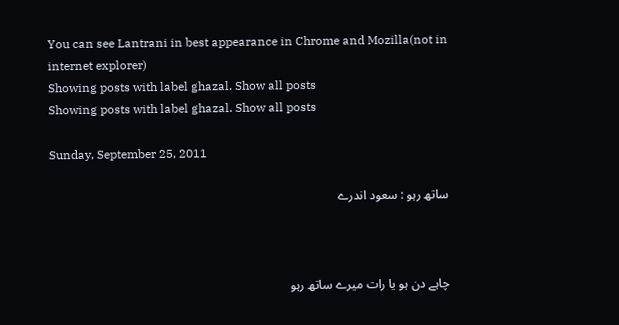You can see Lantrani in best appearance in Chrome and Mozilla(not in internet explorer)
Showing posts with label ghazal. Show all posts
Showing posts with label ghazal. Show all posts

Sunday, September 25, 2011

ساتھ رہو : سعود اندرے



چاہے دن ہو یا رات میرے ساتھ رہو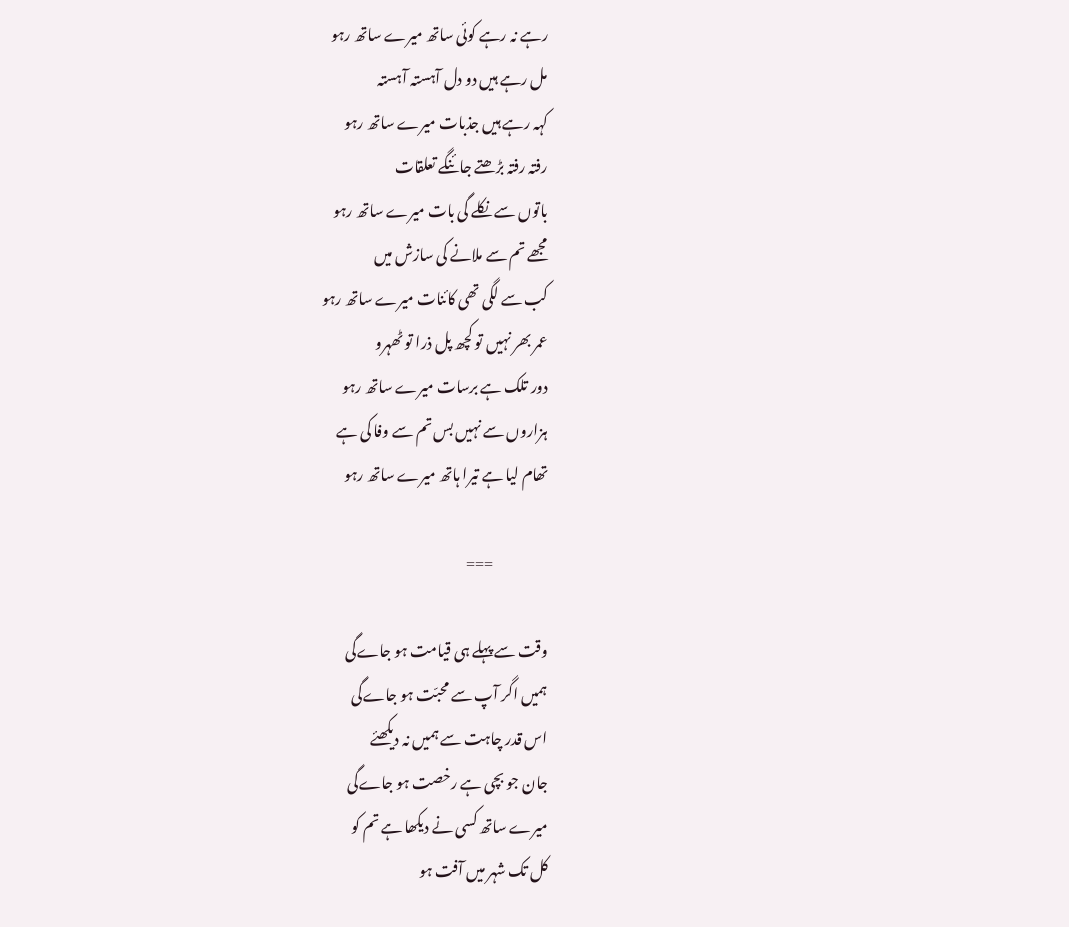رہے نہ رہے کوئی ساتھ میرے ساتھ رہو
مل رہے ہیں دو دل آہستہ آہستہ
کہہ رہے ہیں جذبات میرے ساتھ رہو
رفتہ رفتہ بڑھتے جائنگے تعلقات
باتوں سے نکلے گی بات میرے ساتھ رہو
مجھے تم سے ملانے کی سازش میں
کب سے لگی تھی کائنات میرے ساتھ رہو
عمر بھر نہیں تو کچھ پل ذرا تو ٹھہرو
دور تلک ہے برسات میرے ساتھ رہو
ہزاروں سے نہیں بس تم سے وفا کی ہے
تھام لیا ہے تیرا ہاتھ میرے ساتھ رہو

                   ===

وقت سے پہلے ہی قیامت ہو جاےگی
ہمیں اگر آپ سے محبّت ہو جاےگی
اس قدر چاہت سے ہمیں نہ دیکھئے
جان جو بچی ہے رخصت ہو جاےگی
میرے ساتھ کسی نے دیکھا ہے تم کو
کل تک شہر میں آفت ہو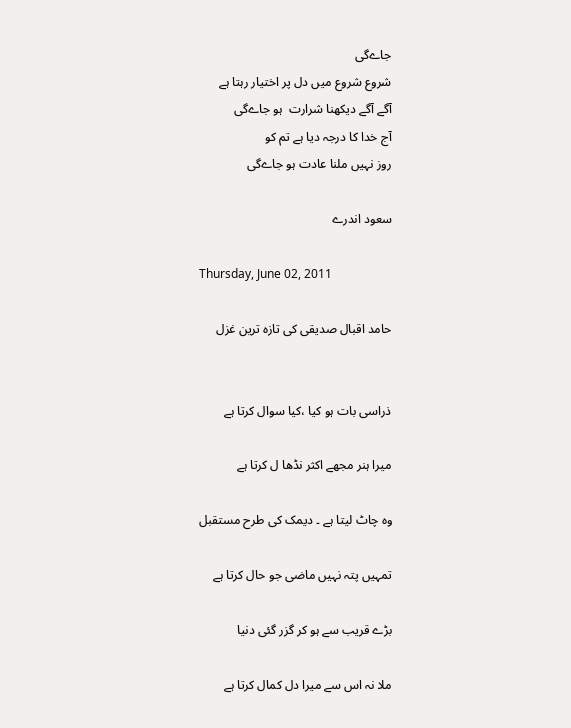جاےگی
شروع شروع میں دل پر اختیار رہتا ہے
آگے آگے دیکھنا شرارت  ہو جاےگی
آج خدا کا درجہ دیا ہے تم کو
روز نہیں ملنا عادت ہو جاےگی

سعود اندرے

Thursday, June 02, 2011

حامد اقبال صدیقی کی تازہ ترین غزل


ذراسی بات ہو کیا ،کیا سوال کرتا ہے

میرا ہنر مجھے اکثر نڈھا ل کرتا ہے

وہ چاٹ لیتا ہے ۔ دیمک کی طرح مستقبل

تمہیں پتہ نہیں ماضی جو حال کرتا ہے

بڑے قریب سے ہو کر گزر گئی دنیا

ملا نہ اس سے میرا دل کمال کرتا ہے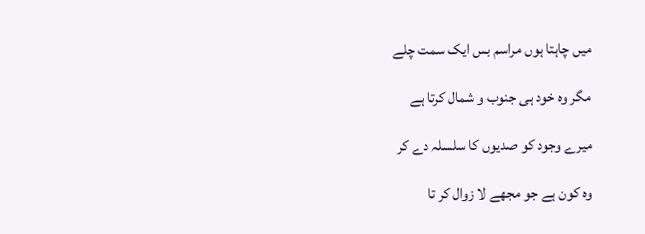میں چاہتا ہوں مراسم بس ایک سمت چلے

مگر وہ خود ہی جنوب و شمال کرتا ہے

میرے وجود کو صدیوں کا سلسلہ دے کر

وہ کون ہے جو مجھے لا زوال کر تا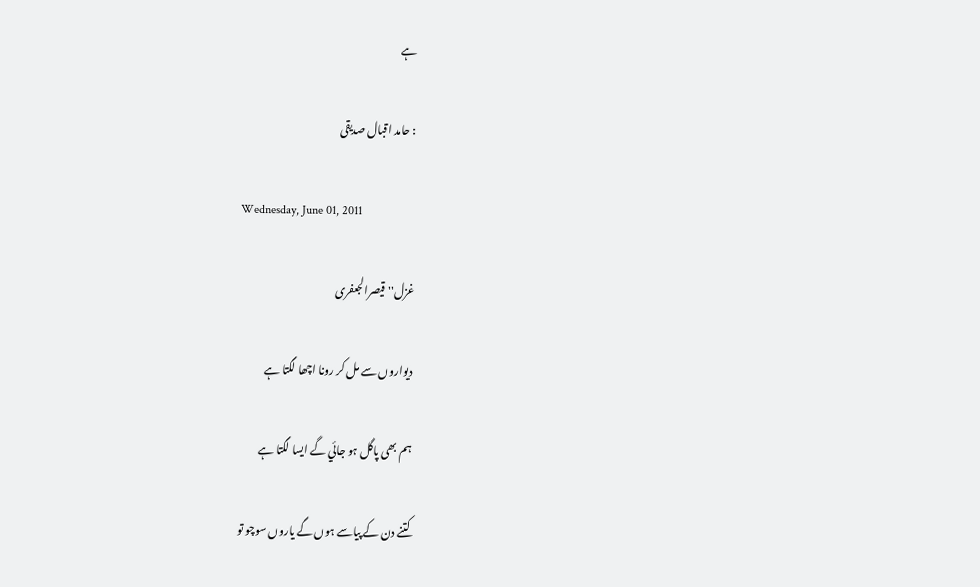ہے

: حامد اقبال صدیقی

Wednesday, June 01, 2011

غزل'' قیصرالجعفری

دیواروں سے مل کر رونا اچھا لگتا ہے

ہم بھی پاگل ہو جائي گے ایسا لگتا ہے

کتنے دن کے پیاسے ہوں گے یاروں سوچو تو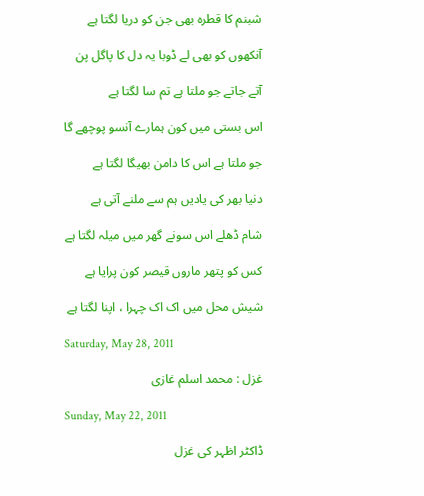شبنم کا قطرہ بھی جن کو دریا لگتا ہے

آنکھوں کو بھی لے ڈوبا یہ دل کا پاگل پن

آتے جاتے جو ملتا ہے تم سا لگتا ہے

اس بستی میں کون ہمارے آنسو پوچھے گا

جو ملتا ہے اس کا دامن بھیگا لگتا ہے

دنیا بھر کی یادیں ہم سے ملنے آتی ہے

شام ڈھلے اس سونے گھر میں میلہ لگتا ہے

کس کو پتھر ماروں قیصر کون پرایا ہے

شیش محل میں اک اک چہرا ، اپنا لگتا ہے

Saturday, May 28, 2011

غزل : محمد اسلم غازی

Sunday, May 22, 2011

ڈاکٹر اظہر کی غزل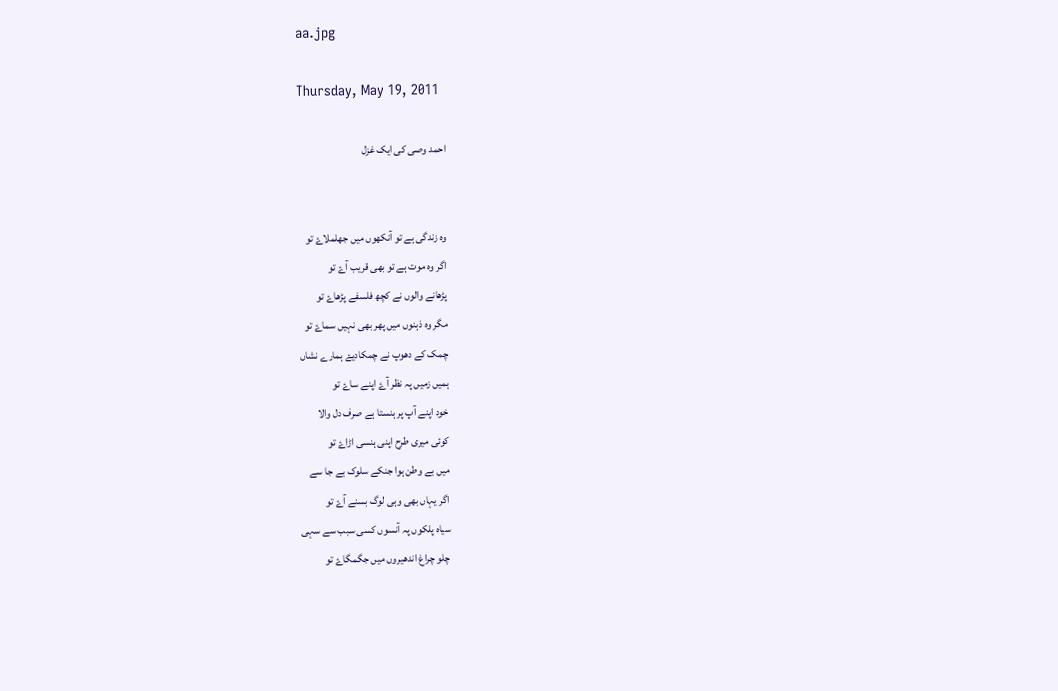aa.jpg

Thursday, May 19, 2011

احمد وصی کی ایک غزل


وہ زندگی ہے تو آنکھوں میں جھلملاۓ تو
اگر وہ موت ہے تو بھی قریب آۓ تو
پڑھانے والوں نے کچھ فلسفے پڑھاۓ تو
مگر وہ ذہنوں میں پھر بھی نہیں سماۓ تو
چمک کے دھوپ نے چمکاديۓ ہمارے نشاں
ہمیں زمیں پہ نظر آۓ اپنے ساۓ تو
خود اپنے آپ پر ہنستا ہے صرف دل والا
کوئی میری طرح اپنی ہنسی اڑاۓ تو
میں بے وطن ہوا جنکے سلوک بے جا سے
اگر یہاں بھی وہی لوگ بسنے آۓ تو
سیاہ پلکوں پہ آنسوں کسی سبب سے سہی
چلو چراغ اندھیروں میں جگمگاۓ تو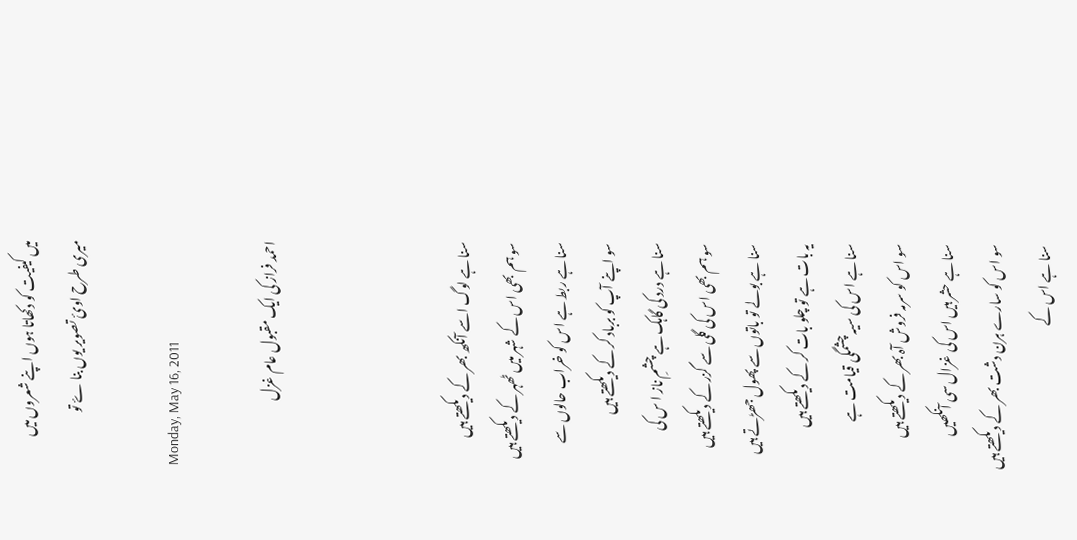میں کیفیت کو دکھاتا ہوں اپنے شعروں میں
میری طرح اوئ تصویر یوں بنا ۓ تو

Monday, May 16, 2011

احمد فراز کی ایک مقبول عام غزل



سنا ہے لوگ اسے آنکھ بھر کے دیکھتے ہیں
سو ہم بھی اس کے شہر میں ٹھہر کے دیکھتے ہیں
سنا ہے ربط ہے اس کو خراب حالوں سے
سو اپنے آپ کو برباد کر کے دیکھتے ہیں
سنا ہے درد کی گاہک ہے چشمِ ناز ا س کی
سو ہم بھی اس کی گلی سے گزر کے دیکھتے ہیں
سنا ہے بولے تو باتوں سے پھول جھڑتے ہیں
یہ بات ہے تو چلو بات کر کے دیکھتے ہیں
سنا ہے اس کی سیہ چشمگی قیامت ہے
سو اس کو سرمہ فروش آہ بھر کے دیکھتے ہیں
سنا ہے حشر ہیں اس کی غزال سی آنکھیں
سو اس کو سارے ہرن دشت بھر کے دیکھتے ہیں
سنا ہے اس کے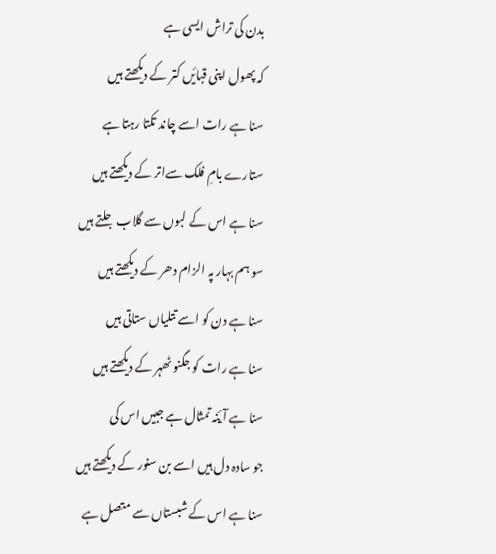بدن کی تراش ایسی ہے
کہ پھول اپنی قبایٔں کتر کے دیکھتے ہیں
سنا ہے رات اسے چاند تکتا رہتا ہے
ستارے بامِ فلک سےاتر کے دیکھتے ہیں
سنا ہے اس کے لبوں سے گلاب جلتے ہیں
سو ہم بہار پہ الزام دھر کے دیکھتے ہیں
سنا ہے دن کو اسے تتلیاں ستاتی ہیں
سنا ہے رات کو جگنو ٹھہر کے دیکھتے ہیں
سنا ہے آیٔنہ تمثال ہے جبیں اس کی
جو سادہ دل ہیں اسے بن سنور کے دیکھتے ہیں
سنا ہے اس کے شبستاں سے متصل ہے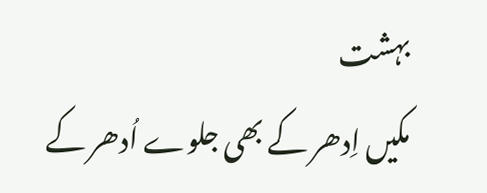بہشت
مکیں اِدھر کے بھی جلوے اُدھر کے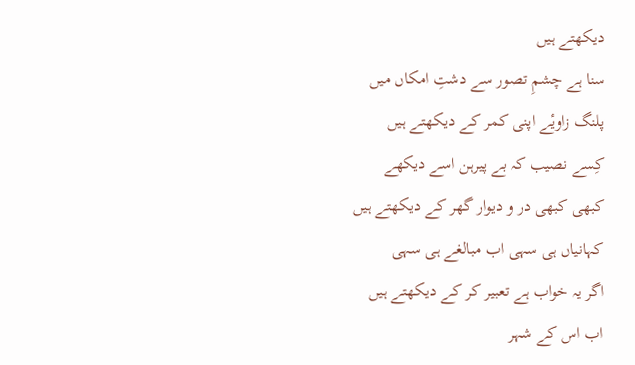دیکھتے ہیں
سنا ہے چشمِ تصور سے دشتِ امکاں میں
پلنگ زاویٔے اپنی کمر کے دیکھتے ہیں
کِسے نصیب کہ بے پیرہن اسے دیکھے
کبھی کبھی در و دیوار گھر کے دیکھتے ہیں
کہانیاں ہی سہی اب مبالغے ہی سہی
اگر یہ خواب ہے تعبیر کر کے دیکھتے ہیں
اب اس کے شہر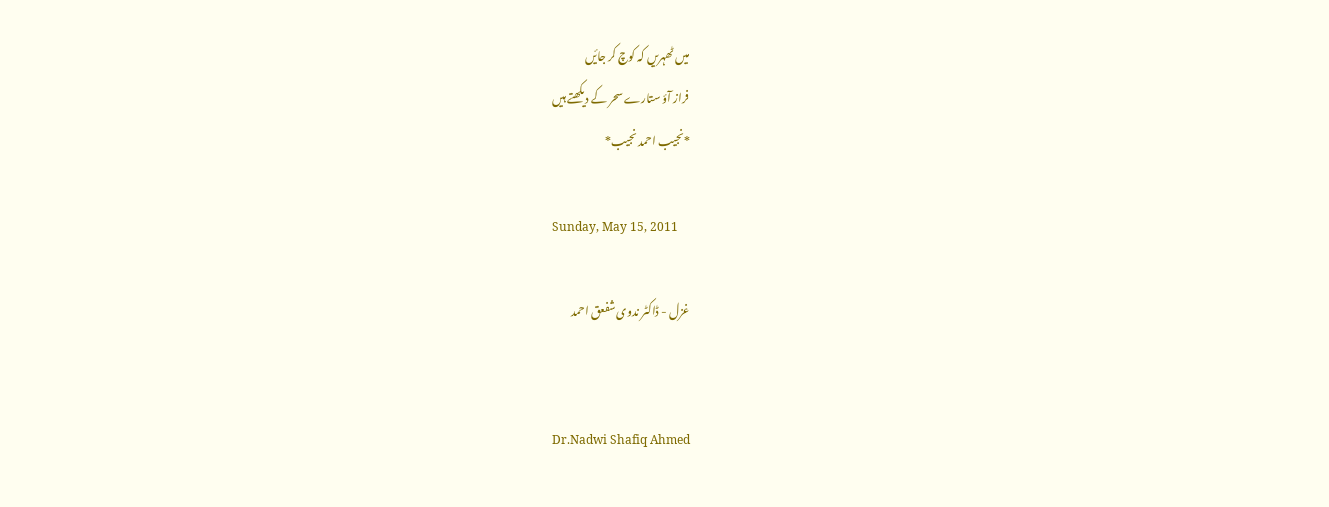میں ٹھہریں کہ کوچ کر جایٔں
فراز آؤ ستارے سحر کے دیکھتے ہیں
*نجیب احمد نجیب*

Sunday, May 15, 2011

غزل - ڈاکٹر ندوی شفعق احمد


Dr.Nadwi Shafiq Ahmed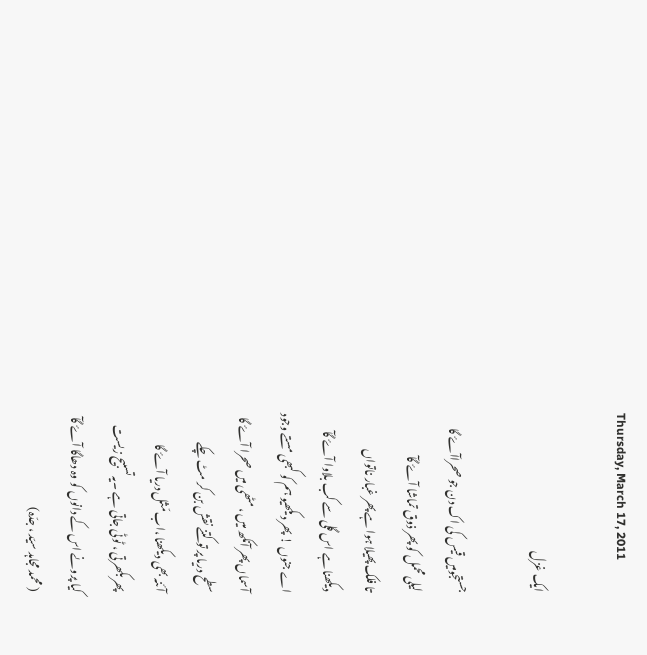Thursday, March 17, 2011

ایک غزل

جستجومیں قیس کی اک دن جو صحراآۓ گا
لیلی محمل کو پھر ذوق تماشا آۓ گآ
تا فلک پھیلا ہوا ہے پھر غبار ناتواں
دیکھنا ہے اس گلی سے کب بلاوا آۓ گآ
اے جنوں ! پھر دیکھیو ہم کو کبھی مستے وجود
آسماں پھر آنکھ میں ، مٹھی میں صحرا آۓ گا
سطح دریا پر تو کتنے نقش بن کر مٹ چکے
آئنہ بھی دیکھنا ،اب مّثل دریا آۓ گا
پھر بکھرتی ، ٹوٹی جاتی ہے ۔یہ تسبیح زیست
کیا پرونے اس کے دانوں کو وہ دھاگا آۓ گآ
( محمد مجاہد سیّد ، جدّہ)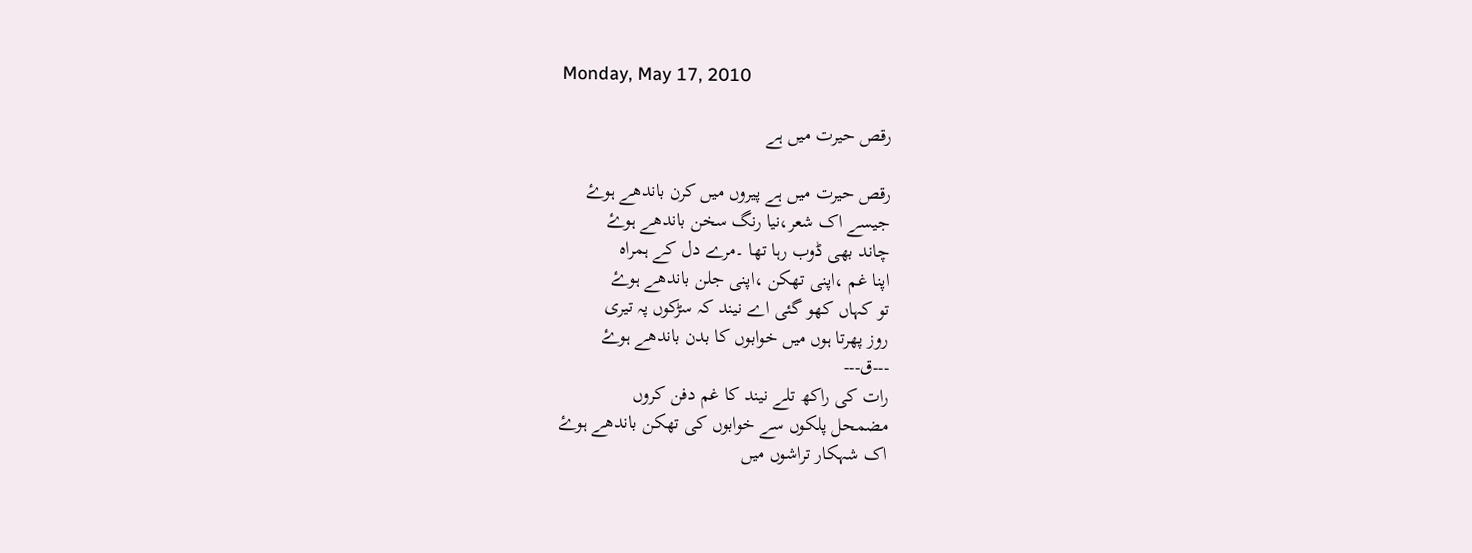Monday, May 17, 2010

رقص حیرت میں ہے

رقص حیرت میں ہے پیروں میں کرن باندھے ہوۓ
جیسے اک شعر،نیا رنگ سخن باندھے ہوۓ
چاند بھی ڈوب رہا تھا ۔مرے دل کے ہمراہ
اپنا غم ،اپنی تھکن ،اپنی جلن باندھے ہوۓ
تو کہاں کھو گئی اے نیند کہ سڑکوں پہ تیری
روز پھرتا ہوں میں خوابوں کا بدن باندھے ہوۓ
---ق---
رات کی راکھ تلے نیند کا غم دفن کروں
مضمحل پلکوں سے خوابوں کی تھکن باندھے ہوۓ
اک شہکار تراشوں میں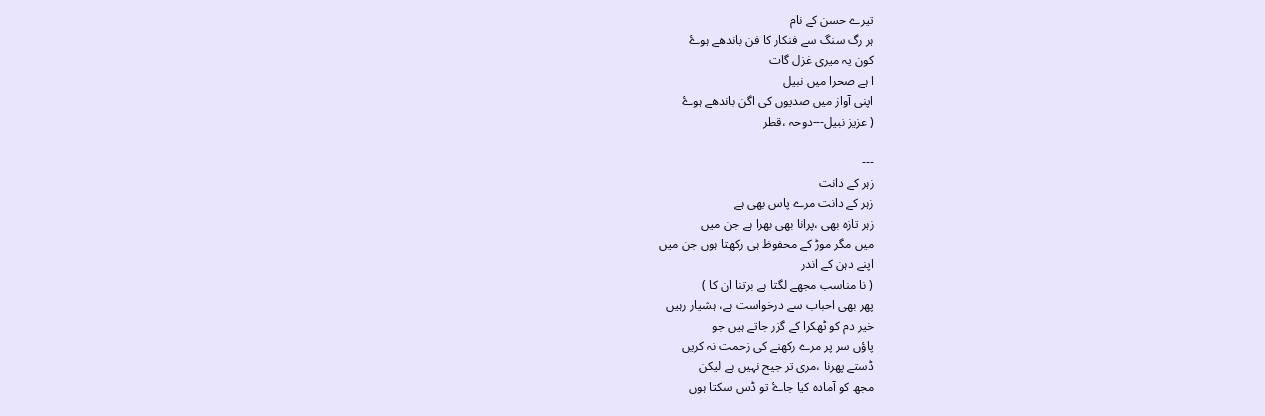تیرے حسن کے نام
ہر رگ سنگ سے فنکار کا فن باندھے ہوۓ
کون یہ میری غزل گات
ا ہے صحرا میں نبیل
اپنی آواز میں صدیوں کی اگن باندھے ہوۓ
( عزیز نبیل---دوحہ ،قطر

---
زہر کے دانت
زہر کے دانت مرے پاس بھی ہے
زہر تازہ بھی ،پرانا بھی بھرا ہے جن میں
میں مگر موڑ کے محفوظ ہی رکھتا ہوں جن میں
اپنے دہن کے اندر
( نا مناسب مجھے لگتا ہے برتنا ان کا )
پھر بھی احباب سے درخواست ہے، ہشیار رہیں
خیر دم کو ٹھکرا کے گزر جاتے ہیں جو
پاؤں سر پر مرے رکھنے کی زحمت نہ کریں
ڈستے پھرنا ،مری تر جیح نہیں ہے لیکن
مجھ کو آمادہ کیا جاۓ تو ڈس سکتا ہوں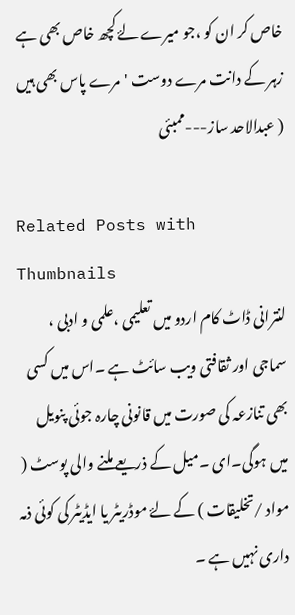خاص کر ان کو ،جو میرے لۓ کچھ خاص بھی ہے
زہر کے دانت مرے دوست 'مرے پاس بھی ہیں
( عبدالاحد ساز---ممبئی

Related Posts with Thumbnails
لنترانی ڈاٹ کام اردو میں تعلیمی ،علمی و ادبی ، سماجی اور ثقافتی ویب سائٹ ہے ۔اس میں کسی بھی تنازعہ کی صورت میں قانونی چارہ جوئی پنویل میں ہوگی۔ای ۔میل کے ذریعے ملنے والی پوسٹ ( مواد /تخلیقات ) کے لۓ موڈریٹر یا ایڈیٹر کی کوئی ذمہ داری نہیں ہے ۔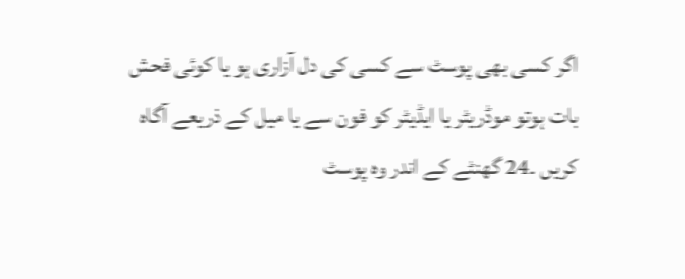اگر کسی بھی پوسٹ سے کسی کی دل آزاری ہو یا کوئی فحش بات ہوتو موڈریٹر یا ایڈیٹر کو فون سے یا میل کے ذریعے آگاہ کریں ۔24 گھنٹے کے اندر وہ پوسٹ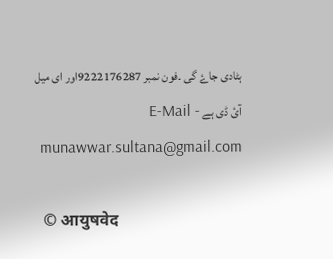ہٹادی جاۓ گی ۔فون نمبر 9222176287اور ای میل آئ ڈی ہے E-Mail - munawwar.sultana@gmail.com

  © आयुषवेद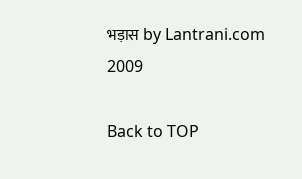भड़ास by Lantrani.com 2009

Back to TOP